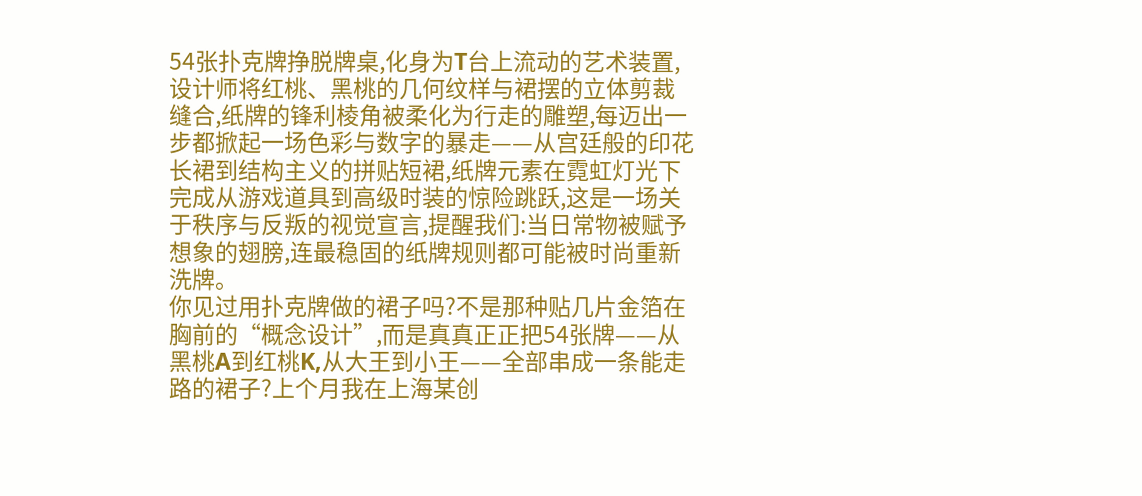54张扑克牌挣脱牌桌,化身为T台上流动的艺术装置,设计师将红桃、黑桃的几何纹样与裙摆的立体剪裁缝合,纸牌的锋利棱角被柔化为行走的雕塑,每迈出一步都掀起一场色彩与数字的暴走——从宫廷般的印花长裙到结构主义的拼贴短裙,纸牌元素在霓虹灯光下完成从游戏道具到高级时装的惊险跳跃,这是一场关于秩序与反叛的视觉宣言,提醒我们:当日常物被赋予想象的翅膀,连最稳固的纸牌规则都可能被时尚重新洗牌。
你见过用扑克牌做的裙子吗?不是那种贴几片金箔在胸前的“概念设计”,而是真真正正把54张牌——从黑桃A到红桃K,从大王到小王——全部串成一条能走路的裙子?上个月我在上海某创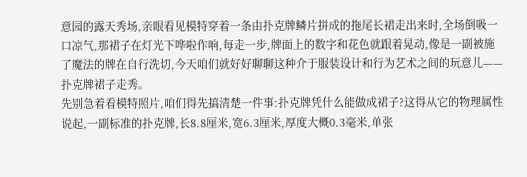意园的露天秀场,亲眼看见模特穿着一条由扑克牌鳞片拼成的拖尾长裙走出来时,全场倒吸一口凉气,那裙子在灯光下哗啦作响,每走一步,牌面上的数字和花色就跟着晃动,像是一副被施了魔法的牌在自行洗切,今天咱们就好好聊聊这种介于服装设计和行为艺术之间的玩意儿——扑克牌裙子走秀。
先别急着看模特照片,咱们得先搞清楚一件事:扑克牌凭什么能做成裙子?这得从它的物理属性说起,一副标准的扑克牌,长8.8厘米,宽6.3厘米,厚度大概0.3毫米,单张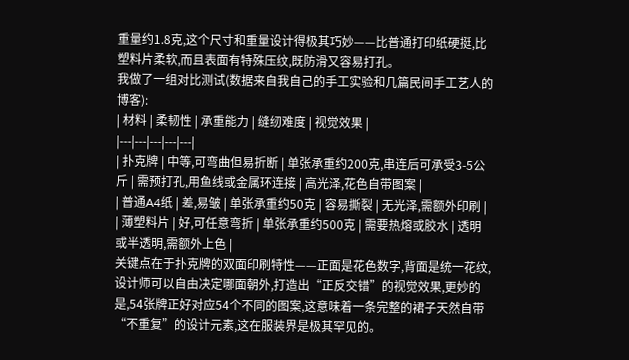重量约1.8克,这个尺寸和重量设计得极其巧妙——比普通打印纸硬挺,比塑料片柔软,而且表面有特殊压纹,既防滑又容易打孔。
我做了一组对比测试(数据来自我自己的手工实验和几篇民间手工艺人的博客):
| 材料 | 柔韧性 | 承重能力 | 缝纫难度 | 视觉效果 |
|---|---|---|---|---|
| 扑克牌 | 中等,可弯曲但易折断 | 单张承重约200克,串连后可承受3-5公斤 | 需预打孔,用鱼线或金属环连接 | 高光泽,花色自带图案 |
| 普通A4纸 | 差,易皱 | 单张承重约50克 | 容易撕裂 | 无光泽,需额外印刷 |
| 薄塑料片 | 好,可任意弯折 | 单张承重约500克 | 需要热熔或胶水 | 透明或半透明,需额外上色 |
关键点在于扑克牌的双面印刷特性——正面是花色数字,背面是统一花纹,设计师可以自由决定哪面朝外,打造出“正反交错”的视觉效果,更妙的是,54张牌正好对应54个不同的图案,这意味着一条完整的裙子天然自带“不重复”的设计元素,这在服装界是极其罕见的。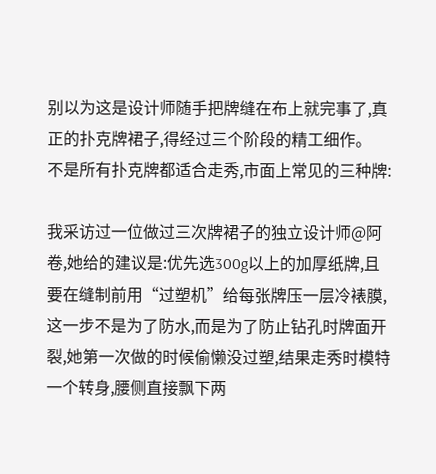别以为这是设计师随手把牌缝在布上就完事了,真正的扑克牌裙子,得经过三个阶段的精工细作。
不是所有扑克牌都适合走秀,市面上常见的三种牌:

我采访过一位做过三次牌裙子的独立设计师@阿卷,她给的建议是:优先选300g以上的加厚纸牌,且要在缝制前用“过塑机”给每张牌压一层冷裱膜,这一步不是为了防水,而是为了防止钻孔时牌面开裂,她第一次做的时候偷懒没过塑,结果走秀时模特一个转身,腰侧直接飘下两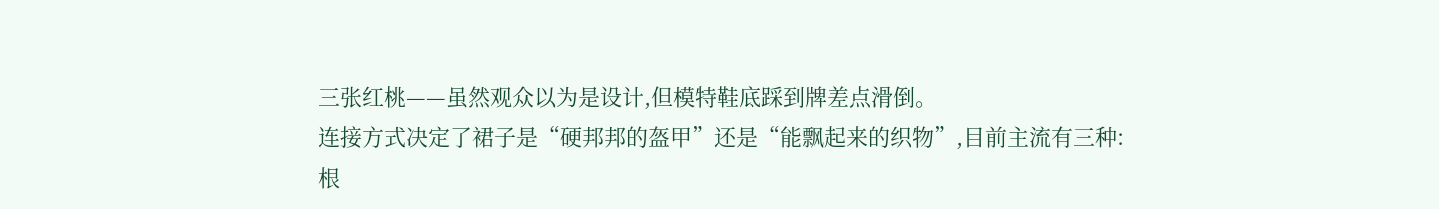三张红桃——虽然观众以为是设计,但模特鞋底踩到牌差点滑倒。
连接方式决定了裙子是“硬邦邦的盔甲”还是“能飘起来的织物”,目前主流有三种:
根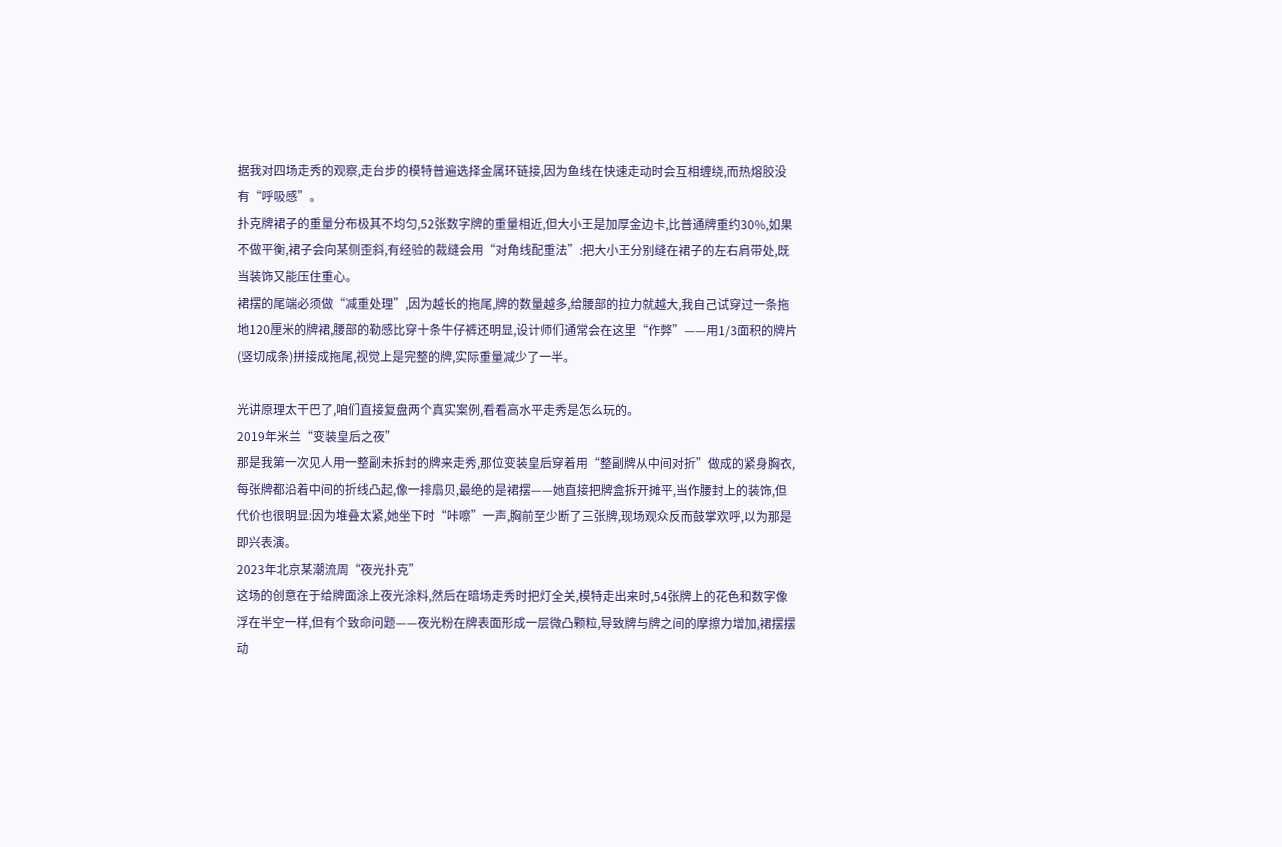据我对四场走秀的观察,走台步的模特普遍选择金属环链接,因为鱼线在快速走动时会互相缠绕,而热熔胶没有“呼吸感”。
扑克牌裙子的重量分布极其不均匀,52张数字牌的重量相近,但大小王是加厚金边卡,比普通牌重约30%,如果不做平衡,裙子会向某侧歪斜,有经验的裁缝会用“对角线配重法”:把大小王分别缝在裙子的左右肩带处,既当装饰又能压住重心。
裙摆的尾端必须做“减重处理”,因为越长的拖尾,牌的数量越多,给腰部的拉力就越大,我自己试穿过一条拖地120厘米的牌裙,腰部的勒感比穿十条牛仔裤还明显,设计师们通常会在这里“作弊”——用1/3面积的牌片(竖切成条)拼接成拖尾,视觉上是完整的牌,实际重量减少了一半。

光讲原理太干巴了,咱们直接复盘两个真实案例,看看高水平走秀是怎么玩的。
2019年米兰“变装皇后之夜”
那是我第一次见人用一整副未拆封的牌来走秀,那位变装皇后穿着用“整副牌从中间对折”做成的紧身胸衣,每张牌都沿着中间的折线凸起,像一排扇贝,最绝的是裙摆——她直接把牌盒拆开摊平,当作腰封上的装饰,但代价也很明显:因为堆叠太紧,她坐下时“咔嚓”一声,胸前至少断了三张牌,现场观众反而鼓掌欢呼,以为那是即兴表演。
2023年北京某潮流周“夜光扑克”
这场的创意在于给牌面涂上夜光涂料,然后在暗场走秀时把灯全关,模特走出来时,54张牌上的花色和数字像浮在半空一样,但有个致命问题——夜光粉在牌表面形成一层微凸颗粒,导致牌与牌之间的摩擦力增加,裙摆摆动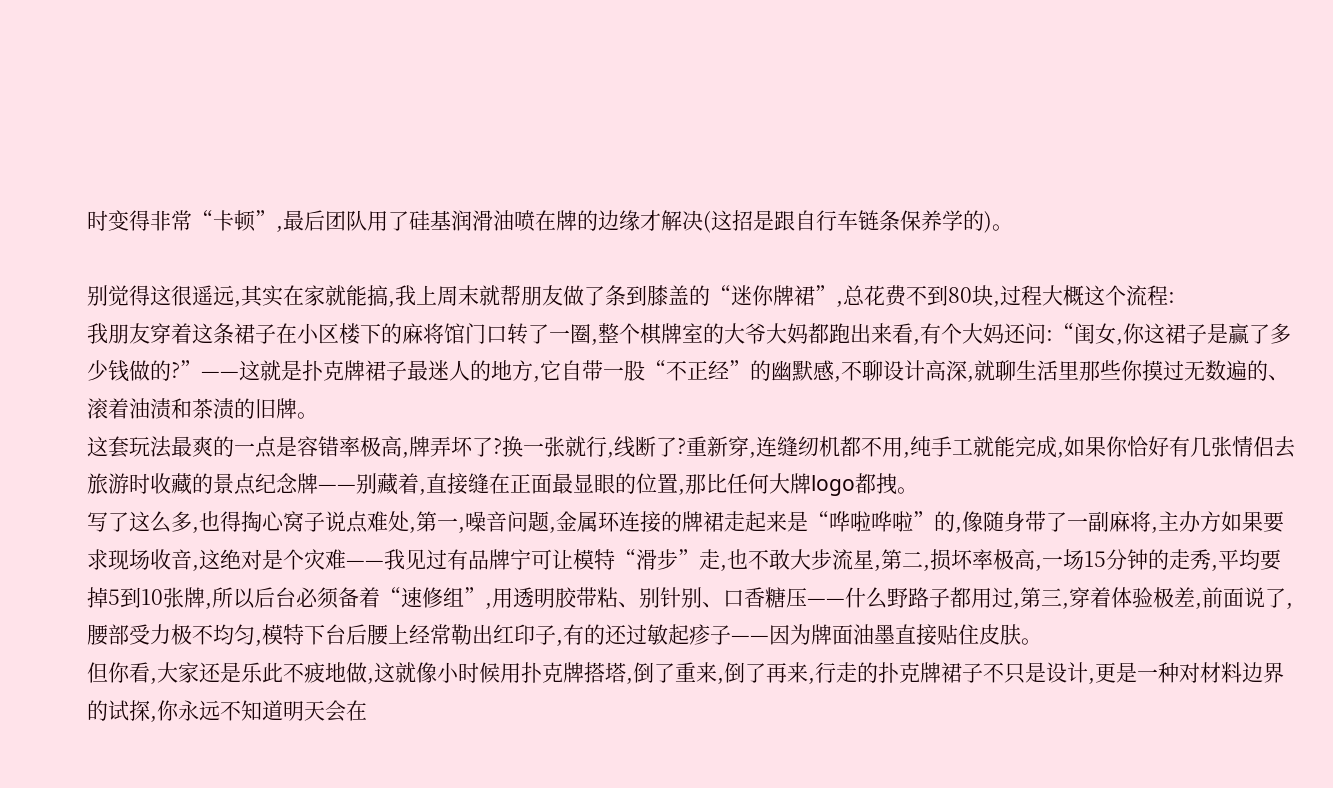时变得非常“卡顿”,最后团队用了硅基润滑油喷在牌的边缘才解决(这招是跟自行车链条保养学的)。

别觉得这很遥远,其实在家就能搞,我上周末就帮朋友做了条到膝盖的“迷你牌裙”,总花费不到80块,过程大概这个流程:
我朋友穿着这条裙子在小区楼下的麻将馆门口转了一圈,整个棋牌室的大爷大妈都跑出来看,有个大妈还问:“闺女,你这裙子是赢了多少钱做的?”——这就是扑克牌裙子最迷人的地方,它自带一股“不正经”的幽默感,不聊设计高深,就聊生活里那些你摸过无数遍的、滚着油渍和茶渍的旧牌。
这套玩法最爽的一点是容错率极高,牌弄坏了?换一张就行,线断了?重新穿,连缝纫机都不用,纯手工就能完成,如果你恰好有几张情侣去旅游时收藏的景点纪念牌——别藏着,直接缝在正面最显眼的位置,那比任何大牌logo都拽。
写了这么多,也得掏心窝子说点难处,第一,噪音问题,金属环连接的牌裙走起来是“哗啦哗啦”的,像随身带了一副麻将,主办方如果要求现场收音,这绝对是个灾难——我见过有品牌宁可让模特“滑步”走,也不敢大步流星,第二,损坏率极高,一场15分钟的走秀,平均要掉5到10张牌,所以后台必须备着“速修组”,用透明胶带粘、别针别、口香糖压——什么野路子都用过,第三,穿着体验极差,前面说了,腰部受力极不均匀,模特下台后腰上经常勒出红印子,有的还过敏起疹子——因为牌面油墨直接贴住皮肤。
但你看,大家还是乐此不疲地做,这就像小时候用扑克牌搭塔,倒了重来,倒了再来,行走的扑克牌裙子不只是设计,更是一种对材料边界的试探,你永远不知道明天会在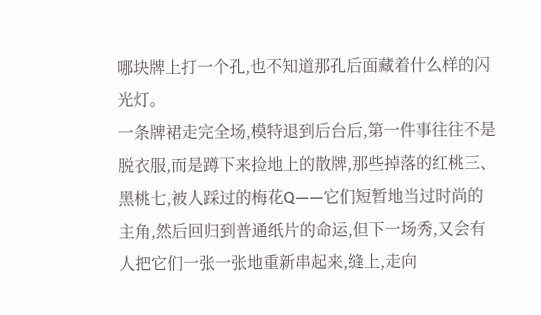哪块牌上打一个孔,也不知道那孔后面藏着什么样的闪光灯。
一条牌裙走完全场,模特退到后台后,第一件事往往不是脱衣服,而是蹲下来捡地上的散牌,那些掉落的红桃三、黑桃七,被人踩过的梅花Q——它们短暂地当过时尚的主角,然后回归到普通纸片的命运,但下一场秀,又会有人把它们一张一张地重新串起来,缝上,走向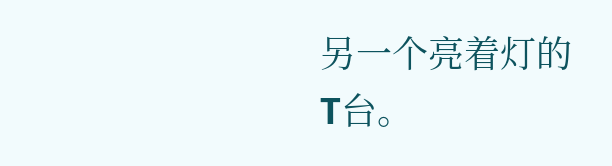另一个亮着灯的T台。